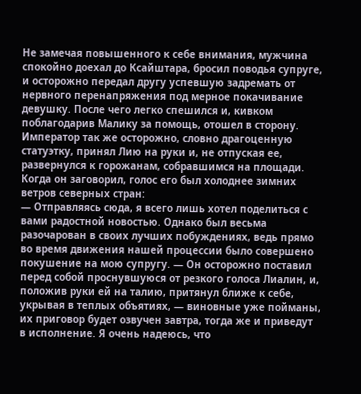Не замечая повышенного к себе внимания, мужчина спокойно доехал до Ксайштара, бросил поводья супруге, и осторожно передал другу успевшую задремать от нервного перенапряжения под мерное покачивание девушку. После чего легко спешился и, кивком поблагодарив Малику за помощь, отошел в сторону.
Император так же осторожно, словно драгоценную статуэтку, принял Лию на руки и, не отпуская ее, развернулся к горожанам, собравшимся на площади. Когда он заговорил, голос его был холоднее зимних ветров северных стран:
— Отправляясь сюда, я всего лишь хотел поделиться с вами радостной новостью. Однако был весьма разочарован в своих лучших побуждениях, ведь прямо во время движения нашей процессии было совершено покушение на мою супругу. — Он осторожно поставил перед собой проснувшуюся от резкого голоса Лиалин, и, положив руки ей на талию, притянул ближе к себе, укрывая в теплых объятиях, — виновные уже пойманы, их приговор будет озвучен завтра, тогда же и приведут в исполнение. Я очень надеюсь, что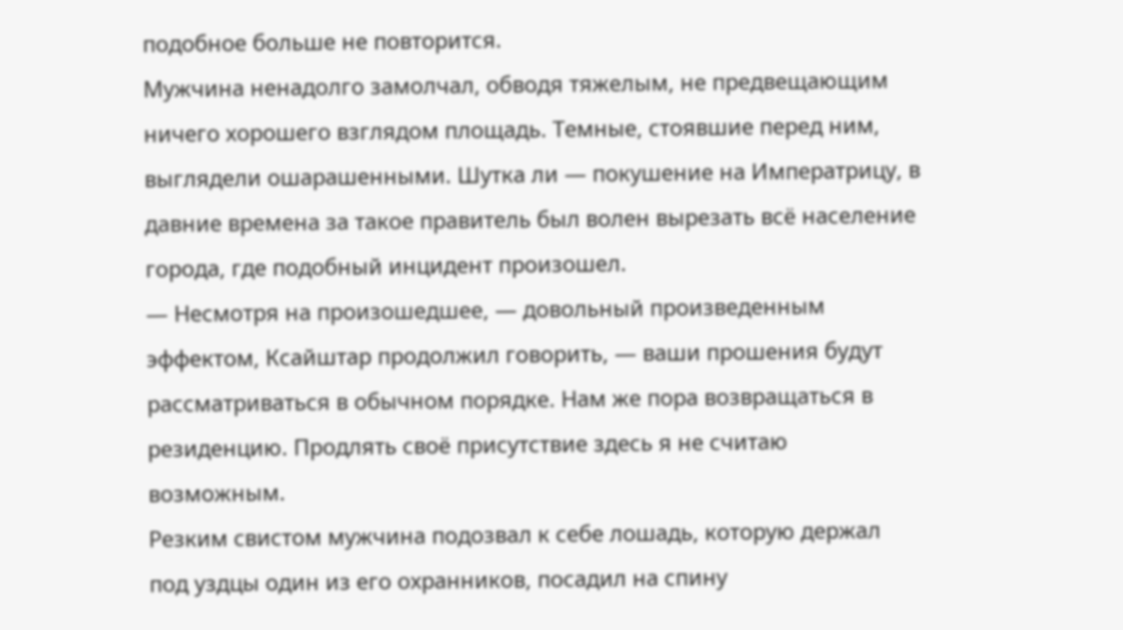подобное больше не повторится.
Мужчина ненадолго замолчал, обводя тяжелым, не предвещающим ничего хорошего взглядом площадь. Темные, стоявшие перед ним, выглядели ошарашенными. Шутка ли — покушение на Императрицу, в давние времена за такое правитель был волен вырезать всё население города, где подобный инцидент произошел.
— Несмотря на произошедшее, — довольный произведенным эффектом, Ксайштар продолжил говорить, — ваши прошения будут рассматриваться в обычном порядке. Нам же пора возвращаться в резиденцию. Продлять своё присутствие здесь я не считаю возможным.
Резким свистом мужчина подозвал к себе лошадь, которую держал под уздцы один из его охранников, посадил на спину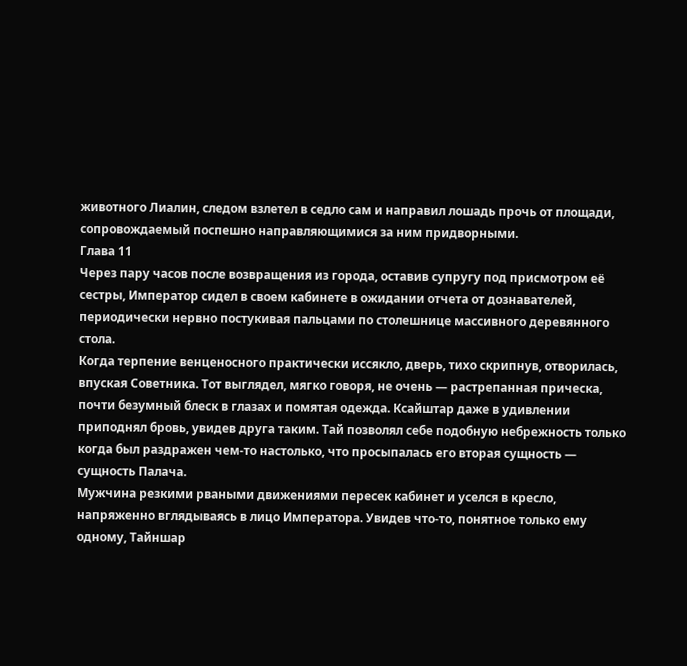животного Лиалин, следом взлетел в седло сам и направил лошадь прочь от площади, сопровождаемый поспешно направляющимися за ним придворными.
Глава 11
Через пару часов после возвращения из города, оставив супругу под присмотром её сестры, Император сидел в своем кабинете в ожидании отчета от дознавателей, периодически нервно постукивая пальцами по столешнице массивного деревянного стола.
Когда терпение венценосного практически иссякло, дверь, тихо скрипнув, отворилась, впуская Советника. Тот выглядел, мягко говоря, не очень — растрепанная прическа, почти безумный блеск в глазах и помятая одежда. Ксайштар даже в удивлении приподнял бровь, увидев друга таким. Тай позволял себе подобную небрежность только когда был раздражен чем-то настолько, что просыпалась его вторая сущность — сущность Палача.
Мужчина резкими рваными движениями пересек кабинет и уселся в кресло, напряженно вглядываясь в лицо Императора. Увидев что-то, понятное только ему одному, Тайншар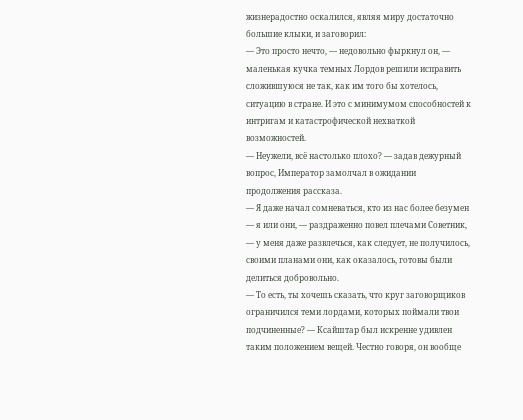жизнерадостно оскалился, являя миру достаточно большие клыки, и заговорил:
— Это просто нечто, — недовольно фыркнул он, — маленькая кучка темных Лордов решили исправить сложившуюся не так, как им того бы хотелось, ситуацию в стране. И это с минимумом способностей к интригам и катастрофической нехваткой возможностей.
— Неужели, всё настолько плохо? — задав дежурный вопрос, Император замолчал в ожидании продолжения рассказа.
— Я даже начал сомневаться, кто из нас более безумен — я или они, — раздраженно повел плечами Советник, — у меня даже развлечься, как следует, не получилось, своими планами они, как оказалось, готовы были делиться добровольно.
— То есть, ты хочешь сказать, что круг заговорщиков ограничился теми лордами, которых поймали твои подчиненные? — Ксайштар был искренне удивлен таким положением вещей. Честно говоря, он вообще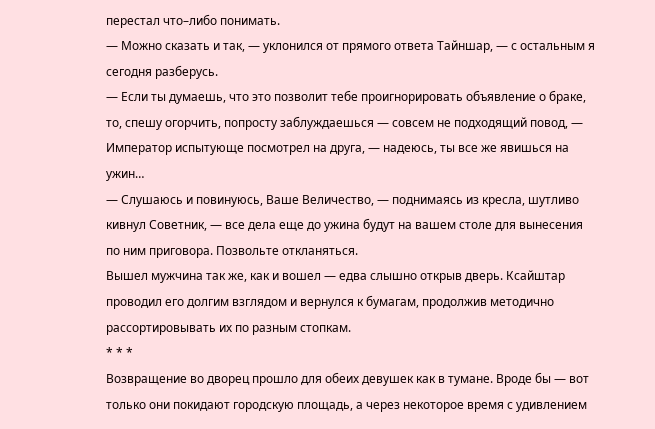перестал что–либо понимать.
— Можно сказать и так, — уклонился от прямого ответа Тайншар, — с остальным я сегодня разберусь.
— Если ты думаешь, что это позволит тебе проигнорировать объявление о браке, то, спешу огорчить, попросту заблуждаешься — совсем не подходящий повод, — Император испытующе посмотрел на друга, — надеюсь, ты все же явишься на ужин…
— Слушаюсь и повинуюсь, Ваше Величество, — поднимаясь из кресла, шутливо кивнул Советник, — все дела еще до ужина будут на вашем столе для вынесения по ним приговора. Позвольте откланяться.
Вышел мужчина так же, как и вошел — едва слышно открыв дверь. Ксайштар проводил его долгим взглядом и вернулся к бумагам, продолжив методично рассортировывать их по разным стопкам.
* * *
Возвращение во дворец прошло для обеих девушек как в тумане. Вроде бы — вот только они покидают городскую площадь, а через некоторое время с удивлением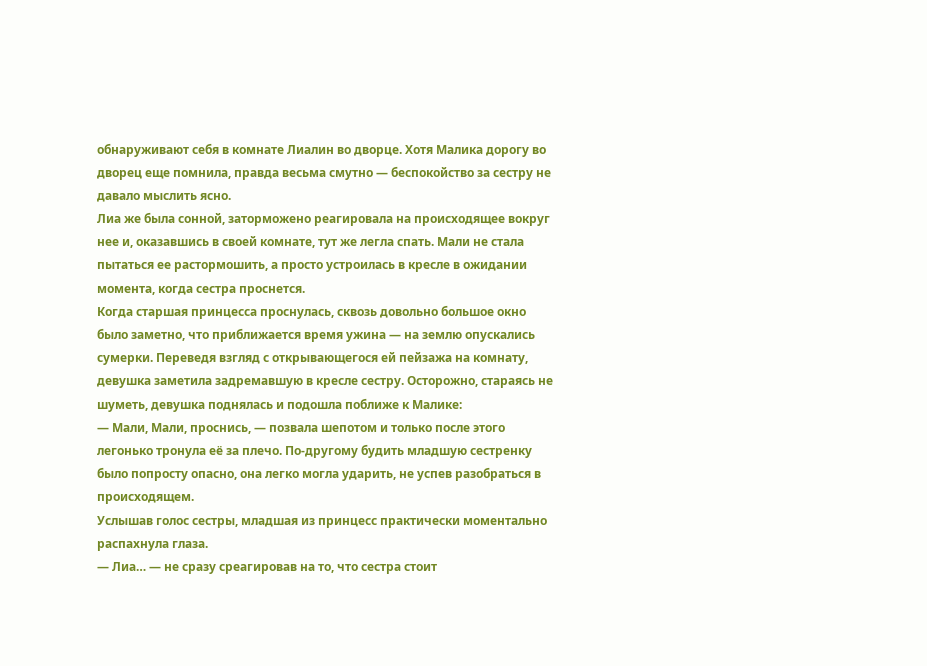обнаруживают себя в комнате Лиалин во дворце. Хотя Малика дорогу во дворец еще помнила, правда весьма смутно — беспокойство за сестру не давало мыслить ясно.
Лиа же была сонной, заторможено реагировала на происходящее вокруг нее и, оказавшись в своей комнате, тут же легла спать. Мали не стала пытаться ее растормошить, а просто устроилась в кресле в ожидании момента, когда сестра проснется.
Когда старшая принцесса проснулась, сквозь довольно большое окно было заметно, что приближается время ужина — на землю опускались сумерки. Переведя взгляд с открывающегося ей пейзажа на комнату, девушка заметила задремавшую в кресле сестру. Осторожно, стараясь не шуметь, девушка поднялась и подошла поближе к Малике:
— Мали, Мали, проснись, — позвала шепотом и только после этого легонько тронула её за плечо. По-другому будить младшую сестренку было попросту опасно, она легко могла ударить, не успев разобраться в происходящем.
Услышав голос сестры, младшая из принцесс практически моментально распахнула глаза.
— Лиа… — не сразу среагировав на то, что сестра стоит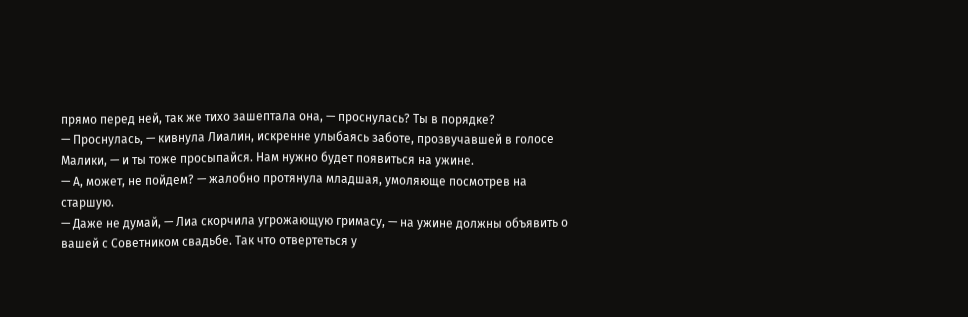прямо перед ней, так же тихо зашептала она, — проснулась? Ты в порядке?
— Проснулась, — кивнула Лиалин, искренне улыбаясь заботе, прозвучавшей в голосе Малики, — и ты тоже просыпайся. Нам нужно будет появиться на ужине.
— А, может, не пойдем? — жалобно протянула младшая, умоляюще посмотрев на старшую.
— Даже не думай, — Лиа скорчила угрожающую гримасу, — на ужине должны объявить о вашей с Советником свадьбе. Так что отвертеться у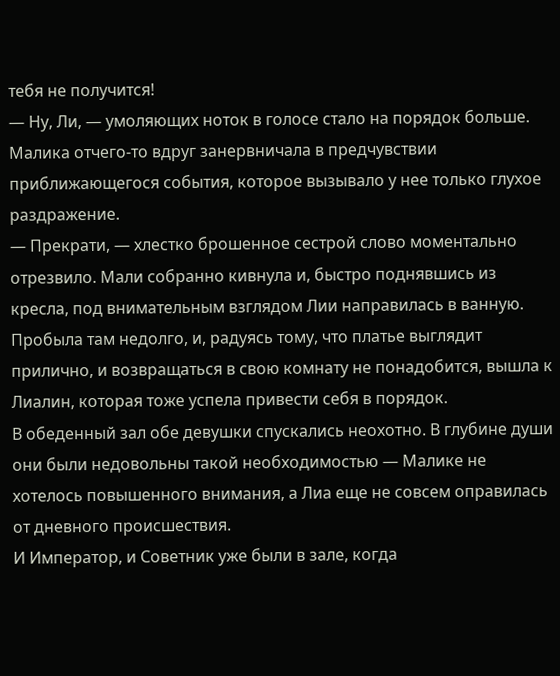тебя не получится!
— Ну, Ли, — умоляющих ноток в голосе стало на порядок больше. Малика отчего-то вдруг занервничала в предчувствии приближающегося события, которое вызывало у нее только глухое раздражение.
— Прекрати, — хлестко брошенное сестрой слово моментально отрезвило. Мали собранно кивнула и, быстро поднявшись из кресла, под внимательным взглядом Лии направилась в ванную. Пробыла там недолго, и, радуясь тому, что платье выглядит прилично, и возвращаться в свою комнату не понадобится, вышла к Лиалин, которая тоже успела привести себя в порядок.
В обеденный зал обе девушки спускались неохотно. В глубине души они были недовольны такой необходимостью — Малике не хотелось повышенного внимания, а Лиа еще не совсем оправилась от дневного происшествия.
И Император, и Советник уже были в зале, когда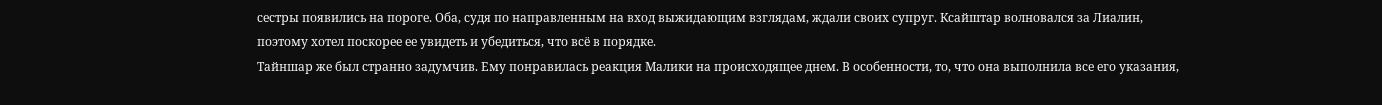сестры появились на пороге. Оба, судя по направленным на вход выжидающим взглядам, ждали своих супруг. Ксайштар волновался за Лиалин, поэтому хотел поскорее ее увидеть и убедиться, что всё в порядке.
Тайншар же был странно задумчив. Ему понравилась реакция Малики на происходящее днем. В особенности, то, что она выполнила все его указания,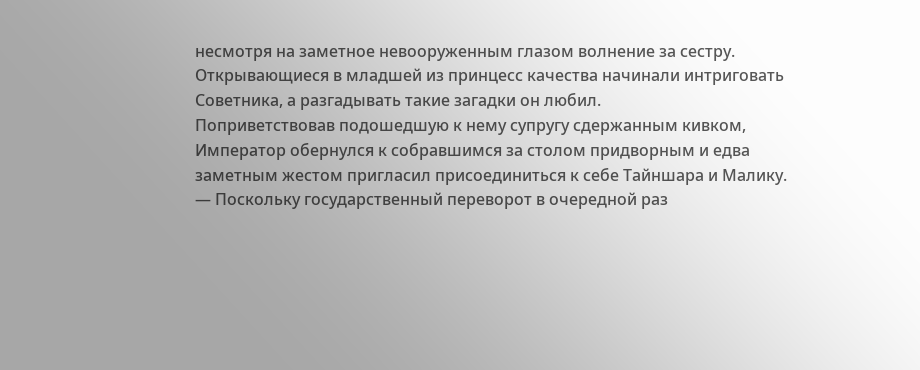несмотря на заметное невооруженным глазом волнение за сестру. Открывающиеся в младшей из принцесс качества начинали интриговать Советника, а разгадывать такие загадки он любил.
Поприветствовав подошедшую к нему супругу сдержанным кивком, Император обернулся к собравшимся за столом придворным и едва заметным жестом пригласил присоединиться к себе Тайншара и Малику.
— Поскольку государственный переворот в очередной раз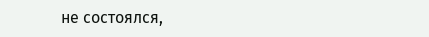не состоялся,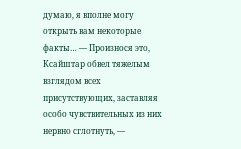думаю, я вполне могу открыть вам некоторые факты… — Произнося это, Ксайштар обвел тяжелым взглядом всех присутствующих, заставляя особо чувствительных из них нервно сглотнуть, —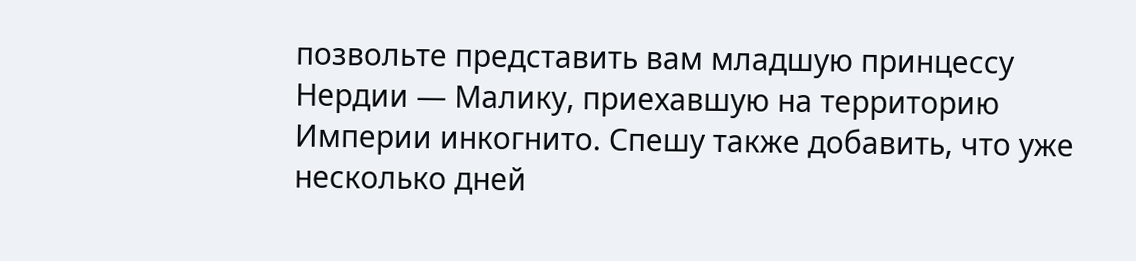позвольте представить вам младшую принцессу Нердии — Малику, приехавшую на территорию Империи инкогнито. Спешу также добавить, что уже несколько дней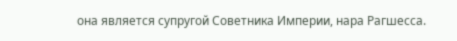она является супругой Советника Империи, нара Рагшесса.